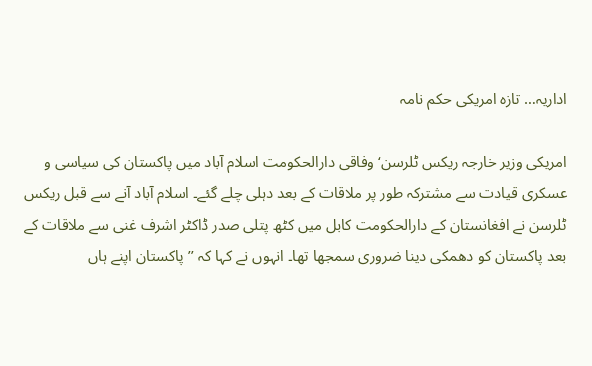اداریہ… تازہ امریکی حکم نامہ

امریکی وزیر خارجہ ریکس ٹلرسن‘ وفاقی دارالحکومت اسلام آباد میں پاکستان کی سیاسی و عسکری قیادت سے مشترکہ طور پر ملاقات کے بعد دہلی چلے گئے۔ اسلام آباد آنے سے قبل ریکس ٹلرسن نے افغانستان کے دارالحکومت کابل میں کٹھ پتلی صدر ڈاکٹر اشرف غنی سے ملاقات کے بعد پاکستان کو دھمکی دینا ضروری سمجھا تھا۔ انہوں نے کہا کہ ’’پاکستان اپنے ہاں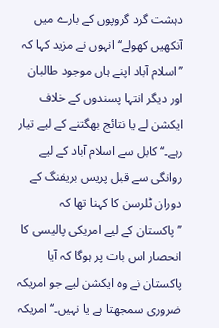دہشت گرد گروپوں کے بارے میں آنکھیں کھولے‘‘ انہوں نے مزید کہا کہ ’’اسلام آباد اپنے ہاں موجود طالبان اور دیگر انتہا پسندوں کے خلاف ایکشن لے یا نتائج بھگتنے کے لیے تیار رہے۔‘‘ کابل سے اسلام آباد کے لیے روانگی سے قبل پریس بریفنگ کے دوران ٹلرسن کا کہنا تھا کہ ’’پاکستان کے لیے امریکی پالیسی کا انحصار اس بات پر ہوگا کہ آیا پاکستان نے وہ ایکشن لیے جو امریکہ ضروری سمجھتا ہے یا نہیں۔‘‘ امریکہ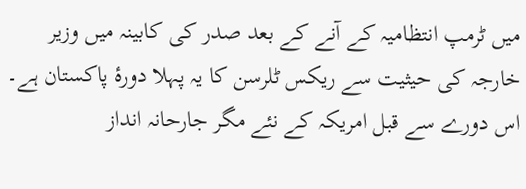میں ٹرمپ انتظامیہ کے آنے کے بعد صدر کی کابینہ میں وزیر خارجہ کی حیثیت سے ریکس ٹلرسن کا یہ پہلا دورۂ پاکستان ہے۔ اس دورے سے قبل امریکہ کے نئے مگر جارحانہ انداز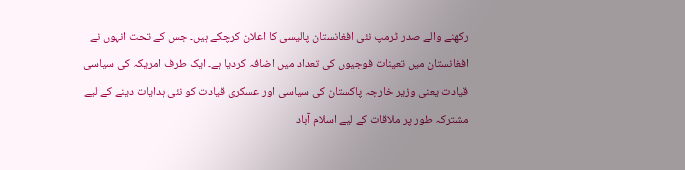رکھنے والے صدر ٹرمپ نئی افغانستان پالیسی کا اعلان کرچکے ہیں۔ جس کے تحت انہوں نے افغانستان میں تعینات فوجیوں کی تعداد میں اضافہ کردیا ہے۔ ایک طرف امریکہ کی سیاسی قیادت یعنی وزیر خارجہ پاکستان کی سیاسی اور عسکری قیادت کو نئی ہدایات دینے کے لیے مشترکہ طور پر ملاقات کے لیے اسلام آباد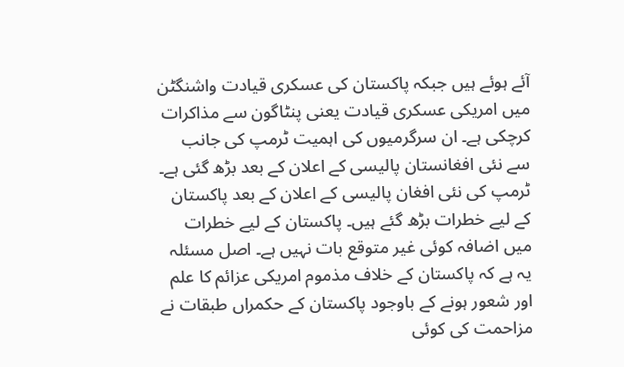آئے ہوئے ہیں جبکہ پاکستان کی عسکری قیادت واشنگٹن میں امریکی عسکری قیادت یعنی پنٹاگون سے مذاکرات کرچکی ہے۔ ان سرگرمیوں کی اہمیت ٹرمپ کی جانب سے نئی افغانستان پالیسی کے اعلان کے بعد بڑھ گئی ہے۔ ٹرمپ کی نئی افغان پالیسی کے اعلان کے بعد پاکستان کے لیے خطرات بڑھ گئے ہیں۔ پاکستان کے لیے خطرات میں اضافہ کوئی غیر متوقع بات نہیں ہے۔ اصل مسئلہ یہ ہے کہ پاکستان کے خلاف مذموم امریکی عزائم کا علم اور شعور ہونے کے باوجود پاکستان کے حکمراں طبقات نے مزاحمت کی کوئی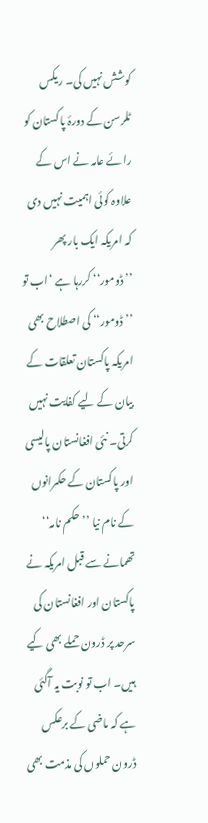کوشش نہیں کی۔ ریکس ٹلرسن کے دورۂ پاکستان کو رائے عامہ نے اس کے علاوہ کوئی اہمیت نہیں دی کہ امریکہ ایک بار پھر ’’ڈومور‘‘ کررہا ہے ‘اب تو ’’ڈومور‘‘ کی اصطلاح بھی امریکہ پاکستان تعلقات کے بیان کے لیے کفایت نہیں کرتی۔ نئی افغانستان پالیسی اور پاکستان کے حکمرانوں کے نام نیا ’’حکم نامہ‘‘ تھمانے سے قبل امریکہ نے پاکستان اور افغانستان کی سرحد پر ڈرون حملے بھی کیے ہیں۔ اب تو نوبت یہ آگئی ہے کہ ماضی کے برعکس ڈرون حملوں کی مذمت بھی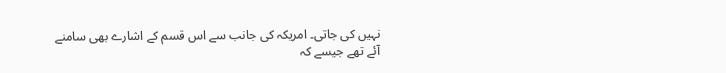نہیں کی جاتی۔ امریکہ کی جانب سے اس قسم کے اشارے بھی سامنے آئے تھے جیسے کہ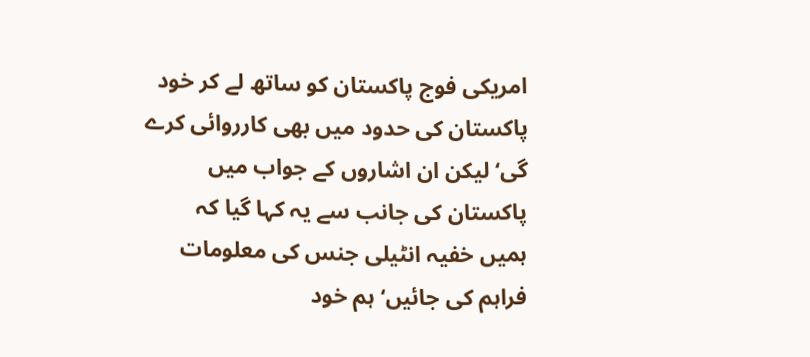امریکی فوج پاکستان کو ساتھ لے کر خود پاکستان کی حدود میں بھی کارروائی کرے گی‘لیکن ان اشاروں کے جواب میں پاکستان کی جانب سے یہ کہا گیا کہ ہمیں خفیہ انٹیلی جنس کی معلومات فراہم کی جائیں‘ ہم خود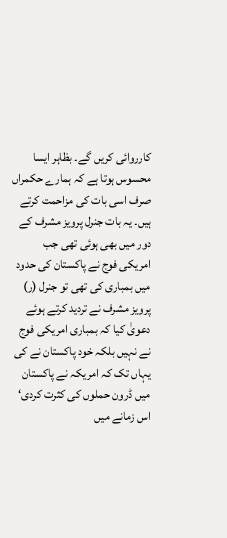کارروائی کریں گے۔ بظاہر ایسا محسوس ہوتا ہے کہ ہمارے حکمراں صرف اسی بات کی مزاحمت کرتے ہیں۔ یہ بات جنرل پرویز مشرف کے دور میں بھی ہوئی تھی جب امریکی فوج نے پاکستان کی حدود میں بمباری کی تھی تو جنرل (ر) پرویز مشرف نے تردید کرتے ہوئے دعویٰ کیا کہ بمباری امریکی فوج نے نہیں بلکہ خود پاکستان نے کی یہاں تک کہ امریکہ نے پاکستان میں ڈرون حملوں کی کثرت کردی‘ اس زمانے میں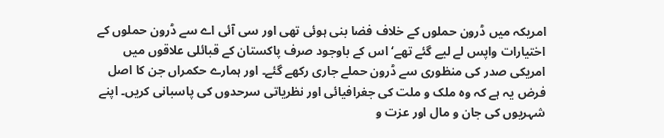امریکہ میں ڈرون حملوں کے خلاف فضا بنی ہوئی تھی اور سی آئی اے سے ڈرون حملوں کے اختیارات واپس لے لیے گئے تھے‘ اس کے باوجود صرف پاکستان کے قبائلی علاقوں میں امریکی صدر کی منظوری سے ڈرون حملے جاری رکھے گئے۔ اور ہمارے حکمراں جن کا اصل فرض یہ ہے کہ وہ ملک و ملت کی جغرافیائی اور نظریاتی سرحدوں کی پاسبانی کریں۔ اپنے شہریوں کی جان و مال اور عزت و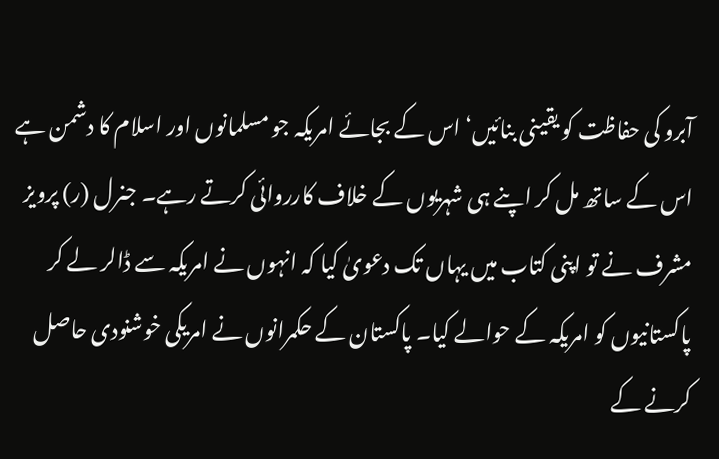آبرو کی حفاظت کو یقینی بنائیں‘ اس کے بجائے امریکہ جو مسلمانوں اور اسلام کا دشمن ہے اس کے ساتھ مل کر اپنے ہی شہریوں کے خلاف کارروائی کرتے رہے۔ جنرل (ر) پرویز مشرف نے تو اپنی کتاب میں یہاں تک دعویٰ کیا کہ انہوں نے امریکہ سے ڈالر لے کر پاکستانیوں کو امریکہ کے حوالے کیا۔ پاکستان کے حکمرانوں نے امریکی خوشنودی حاصل کرنے کے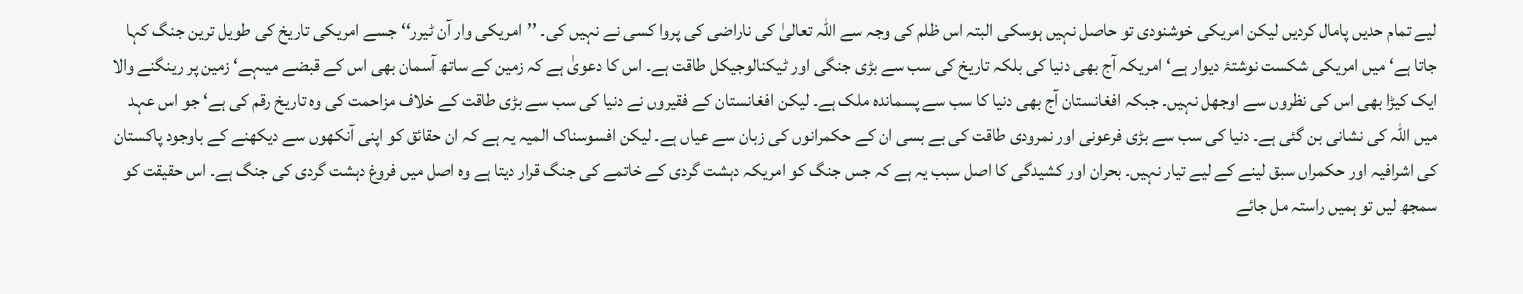لیے تمام حدیں پامال کردیں لیکن امریکی خوشنودی تو حاصل نہیں ہوسکی البتہ اس ظلم کی وجہ سے اللہ تعالیٰ کی ناراضی کی پروا کسی نے نہیں کی۔ ’’امریکی وار آن ٹیرر‘‘ جسے امریکی تاریخ کی طویل ترین جنگ کہا جاتا ہے‘ میں امریکی شکست نوشتۂ دیوار ہے‘ امریکہ آج بھی دنیا کی بلکہ تاریخ کی سب سے بڑی جنگی اور ٹیکنالوجیکل طاقت ہے۔ اس کا دعویٰ ہے کہ زمین کے ساتھ آسمان بھی اس کے قبضے میںہے‘ زمین پر رینگنے والا ایک کیڑا بھی اس کی نظروں سے اوجھل نہیں۔ جبکہ افغانستان آج بھی دنیا کا سب سے پسماندہ ملک ہے۔ لیکن افغانستان کے فقیروں نے دنیا کی سب سے بڑی طاقت کے خلاف مزاحمت کی وہ تاریخ رقم کی ہے‘ جو اس عہد میں اللہ کی نشانی بن گئی ہے۔ دنیا کی سب سے بڑی فرعونی اور نمرودی طاقت کی بے بسی ان کے حکمرانوں کی زبان سے عیاں ہے۔ لیکن افسوسناک المیہ یہ ہے کہ ان حقائق کو اپنی آنکھوں سے دیکھنے کے باوجود پاکستان کی اشرافیہ اور حکمراں سبق لینے کے لیے تیار نہیں۔ بحران اور کشیدگی کا اصل سبب یہ ہے کہ جس جنگ کو امریکہ دہشت گردی کے خاتمے کی جنگ قرار دیتا ہے وہ اصل میں فروغ دہشت گردی کی جنگ ہے۔ اس حقیقت کو سمجھ لیں تو ہمیں راستہ مل جائے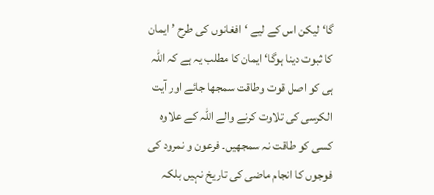گا‘ لیکن اس کے لیے ‘افغانوں کی طرح ’ ایمان کا ثبوت دینا ہوگا‘ ایمان کا مطلب یہ ہے کہ اللہ ہی کو اصل قوت وطاقت سمجھا جائے اور آیت الکرسی کی تلاوت کرنے والے اللہ کے علاوہ کسی کو طاقت نہ سمجھیں۔ فرعون و نمرود کی فوجوں کا انجام ماضی کی تاریخ نہیں بلکہ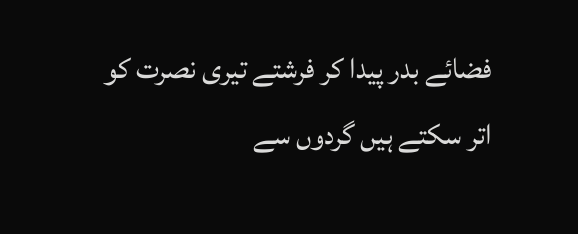فضائے بدر پیدا کر فرشتے تیری نصرت کو
اتر سکتے ہیں گردوں سے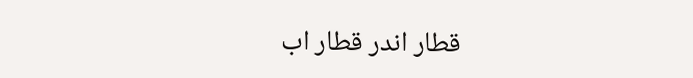قطار اندر قطار اب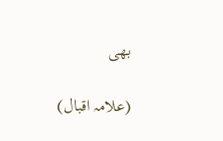بھی

(علامہ اقبال)